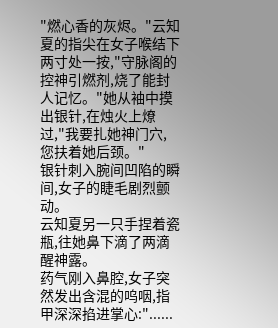"燃心香的灰烬。"云知夏的指尖在女子喉结下两寸处一按,"守脉阁的控神引燃剂,烧了能封人记忆。"她从袖中摸出银针,在烛火上燎过,"我要扎她神门穴,您扶着她后颈。"
银针刺入腕间凹陷的瞬间,女子的睫毛剧烈颤动。
云知夏另一只手捏着瓷瓶,往她鼻下滴了两滴醒神露。
药气刚入鼻腔,女子突然发出含混的呜咽,指甲深深掐进掌心:"......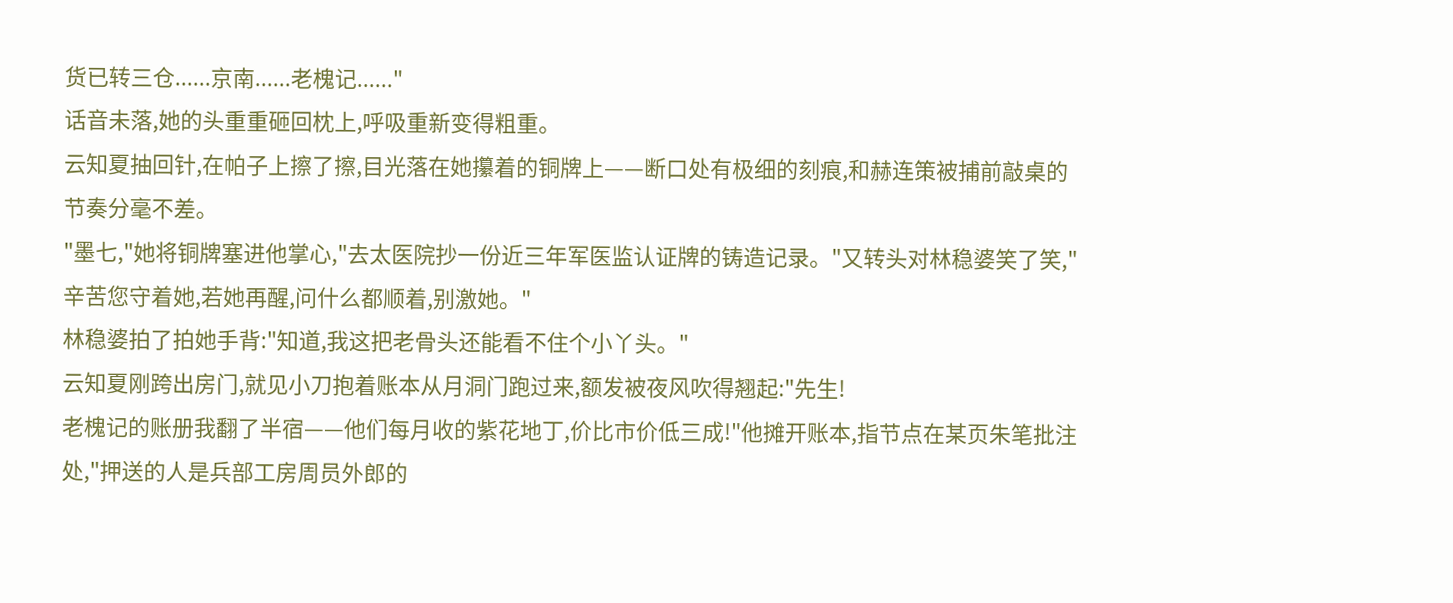货已转三仓......京南......老槐记......"
话音未落,她的头重重砸回枕上,呼吸重新变得粗重。
云知夏抽回针,在帕子上擦了擦,目光落在她攥着的铜牌上——断口处有极细的刻痕,和赫连策被捕前敲桌的节奏分毫不差。
"墨七,"她将铜牌塞进他掌心,"去太医院抄一份近三年军医监认证牌的铸造记录。"又转头对林稳婆笑了笑,"辛苦您守着她,若她再醒,问什么都顺着,别激她。"
林稳婆拍了拍她手背:"知道,我这把老骨头还能看不住个小丫头。"
云知夏刚跨出房门,就见小刀抱着账本从月洞门跑过来,额发被夜风吹得翘起:"先生!
老槐记的账册我翻了半宿——他们每月收的紫花地丁,价比市价低三成!"他摊开账本,指节点在某页朱笔批注处,"押送的人是兵部工房周员外郎的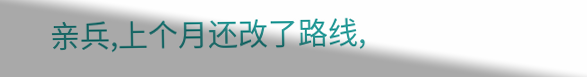亲兵,上个月还改了路线,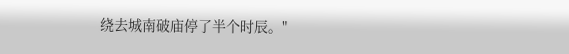绕去城南破庙停了半个时辰。"